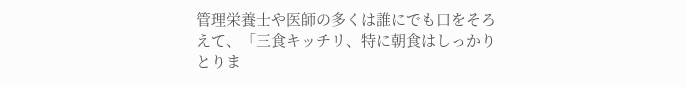管理栄養士や医師の多くは誰にでも口をそろえて、「三食キッチリ、特に朝食はしっかりとりま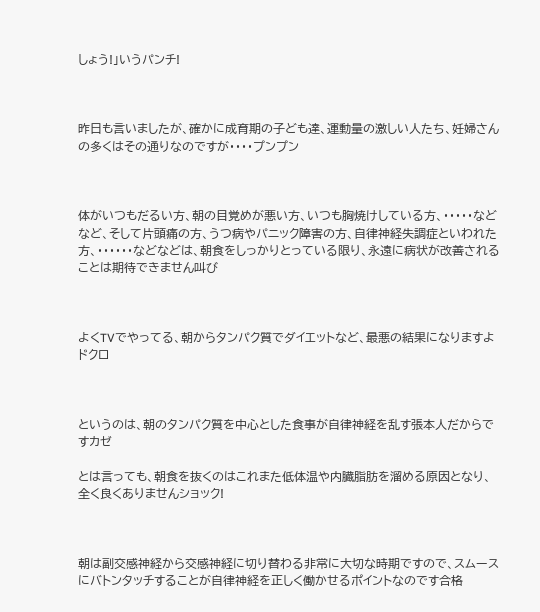しょう!」いうパンチ!



昨日も言いましたが、確かに成育期の子ども達、運動量の激しい人たち、妊婦さんの多くはその通りなのですが・・・・プンプン



体がいつもだるい方、朝の目覚めが悪い方、いつも胸焼けしている方、・・・・・などなど、そして片頭痛の方、うつ病やパニック障害の方、自律神経失調症といわれた方、・・・・・・などなどは、朝食をしっかりとっている限り、永遠に病状が改善されることは期待できません叫び



よくTVでやってる、朝からタンパク質でダイエットなど、最悪の結果になりますよドクロ



というのは、朝のタンパク質を中心とした食事が自律神経を乱す張本人だからですカゼ

とは言っても、朝食を抜くのはこれまた低体温や内臓脂肪を溜める原因となり、全く良くありませんショック!



朝は副交感神経から交感神経に切り替わる非常に大切な時期ですので、スムースにバトンタッチすることが自律神経を正しく働かせるポイントなのです合格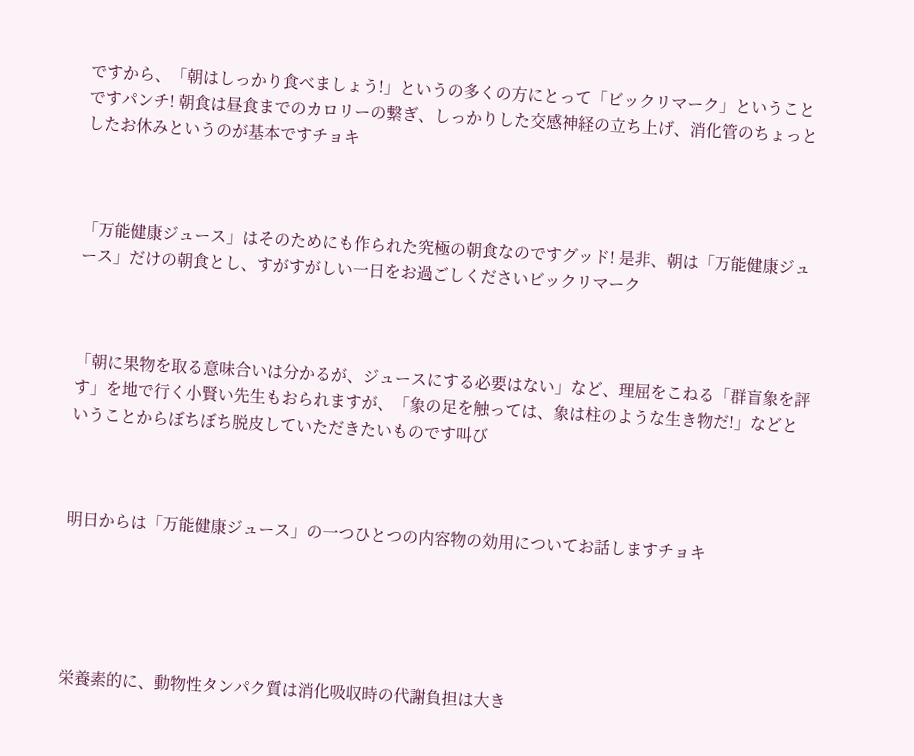ですから、「朝はしっかり食べましょう!」というの多くの方にとって「ビックリマーク」ということですパンチ! 朝食は昼食までのカロリーの繋ぎ、しっかりした交感神経の立ち上げ、消化管のちょっとしたお休みというのが基本ですチョキ



「万能健康ジュース」はそのためにも作られた究極の朝食なのですグッド! 是非、朝は「万能健康ジュース」だけの朝食とし、すがすがしい一日をお過ごしくださいビックリマーク



「朝に果物を取る意味合いは分かるが、ジュースにする必要はない」など、理屈をこねる「群盲象を評す」を地で行く小賢い先生もおられますが、「象の足を触っては、象は柱のような生き物だ!」などということからぼちぼち脱皮していただきたいものです叫び



明日からは「万能健康ジュース」の一つひとつの内容物の効用についてお話しますチョキ





栄養素的に、動物性タンパク質は消化吸収時の代謝負担は大き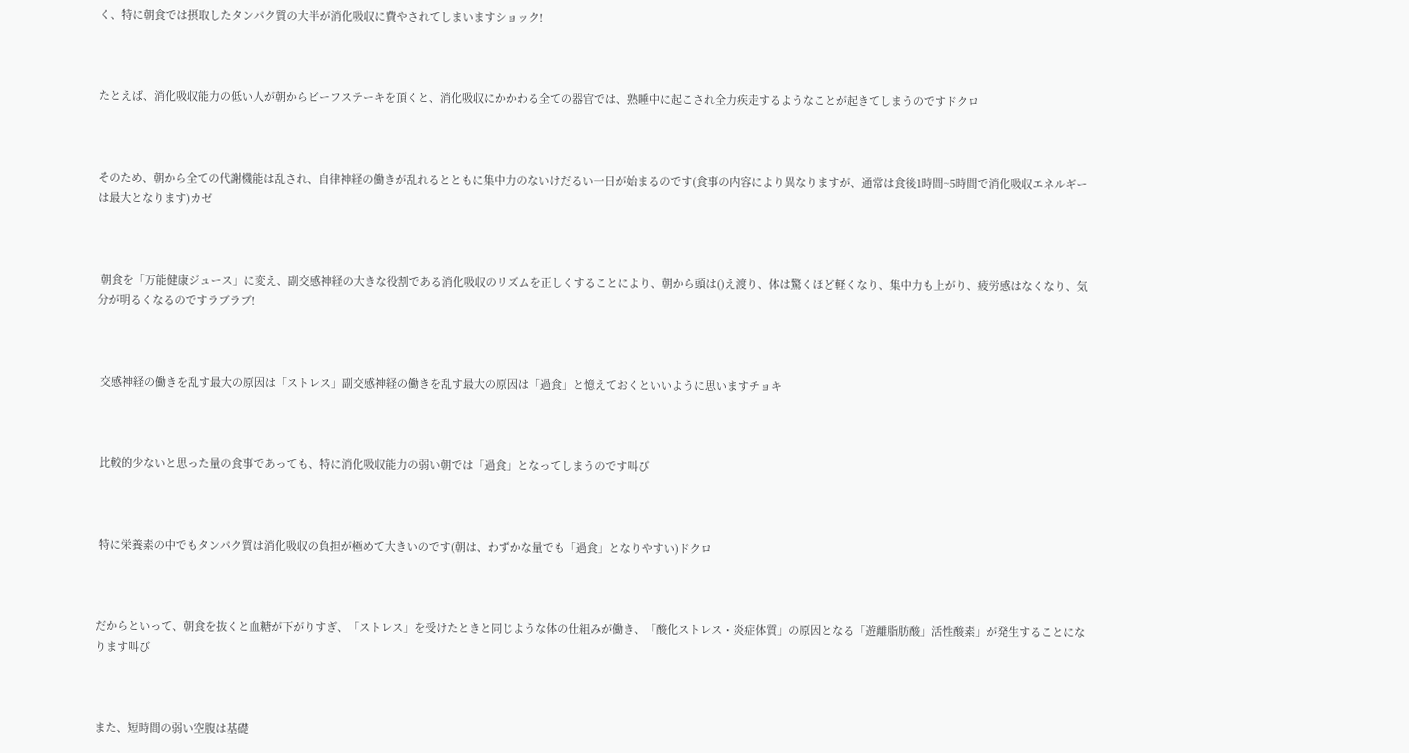く、特に朝食では摂取したタンパク質の大半が消化吸収に費やされてしまいますショック!



たとえば、消化吸収能力の低い人が朝からビーフステーキを頂くと、消化吸収にかかわる全ての器官では、熟睡中に起こされ全力疾走するようなことが起きてしまうのですドクロ



そのため、朝から全ての代謝機能は乱され、自律神経の働きが乱れるとともに集中力のないけだるい一日が始まるのです(食事の内容により異なりますが、通常は食後1時間~5時間で消化吸収エネルギーは最大となります)カゼ



 朝食を「万能健康ジュース」に変え、副交感神経の大きな役割である消化吸収のリズムを正しくすることにより、朝から頭は()え渡り、体は驚くほど軽くなり、集中力も上がり、疲労感はなくなり、気分が明るくなるのですラブラブ!



 交感神経の働きを乱す最大の原因は「ストレス」副交感神経の働きを乱す最大の原因は「過食」と憶えておくといいように思いますチョキ



 比較的少ないと思った量の食事であっても、特に消化吸収能力の弱い朝では「過食」となってしまうのです叫び



 特に栄養素の中でもタンパク質は消化吸収の負担が極めて大きいのです(朝は、わずかな量でも「過食」となりやすい)ドクロ



だからといって、朝食を抜くと血糖が下がりすぎ、「ストレス」を受けたときと同じような体の仕組みが働き、「酸化ストレス・炎症体質」の原因となる「遊離脂肪酸」活性酸素」が発生することになります叫び



また、短時間の弱い空腹は基礎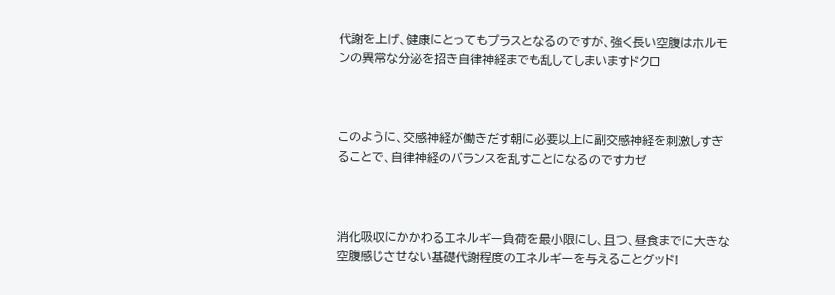代謝を上げ、健康にとってもプラスとなるのですが、強く長い空腹はホルモンの異常な分泌を招き自律神経までも乱してしまいますドクロ



このように、交感神経が働きだす朝に必要以上に副交感神経を刺激しすぎることで、自律神経のバランスを乱すことになるのですカゼ



消化吸収にかかわるエネルギー負荷を最小限にし、且つ、昼食までに大きな空腹感じさせない基礎代謝程度のエネルギーを与えることグッド!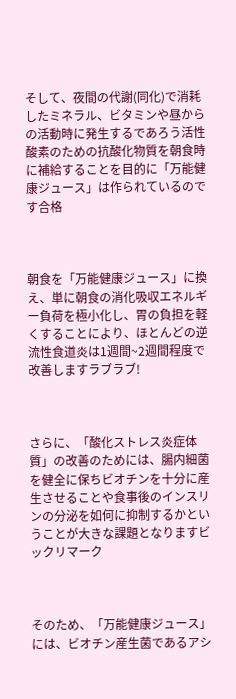そして、夜間の代謝(同化)で消耗したミネラル、ビタミンや昼からの活動時に発生するであろう活性酸素のための抗酸化物質を朝食時に補給することを目的に「万能健康ジュース」は作られているのです合格



朝食を「万能健康ジュース」に換え、単に朝食の消化吸収エネルギー負荷を極小化し、胃の負担を軽くすることにより、ほとんどの逆流性食道炎は1週間~2週間程度で改善しますラブラブ!



さらに、「酸化ストレス炎症体質」の改善のためには、腸内細菌を健全に保ちビオチンを十分に産生させることや食事後のインスリンの分泌を如何に抑制するかということが大きな課題となりますビックリマーク



そのため、「万能健康ジュース」には、ビオチン産生菌であるアシ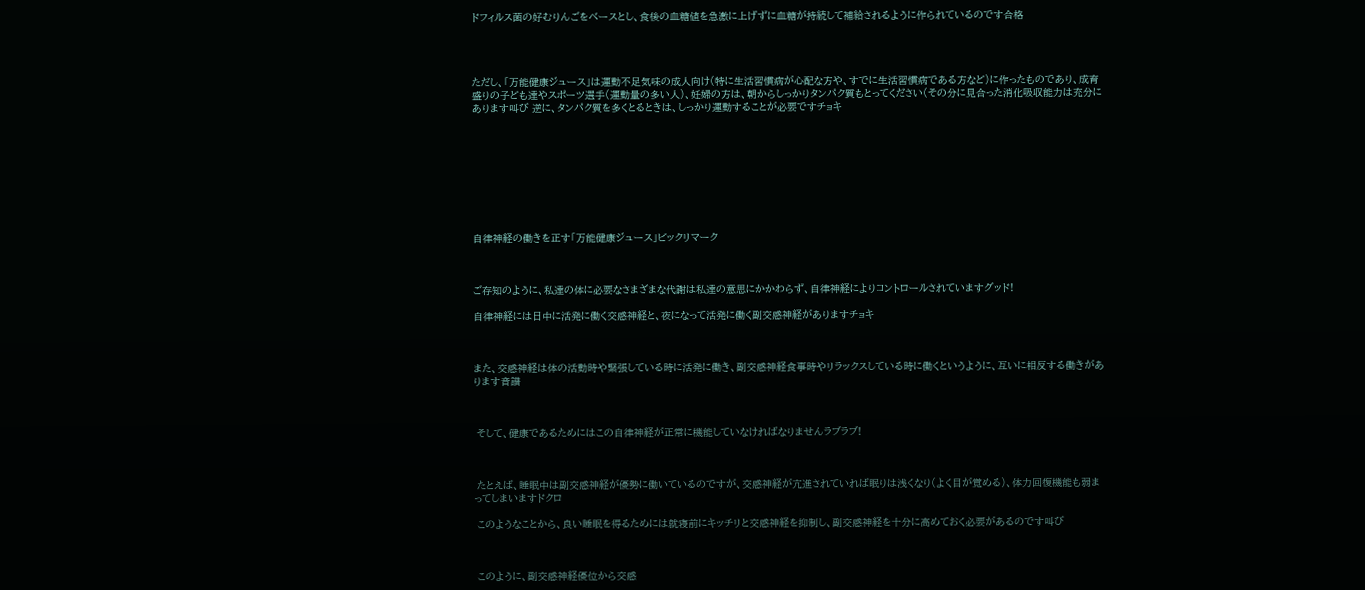ドフィルス菌の好むりんごをベースとし、食後の血糖値を急激に上げずに血糖が持続して補給されるように作られているのです合格




ただし、「万能健康ジュース」は運動不足気味の成人向け(特に生活習慣病が心配な方や、すでに生活習慣病である方など)に作ったものであり、成育盛りの子ども達やスポーツ選手(運動量の多い人)、妊婦の方は、朝からしっかりタンパク質もとってください(その分に見合った消化吸収能力は充分にあります叫び 逆に、タンパク質を多くとるときは、しっかり運動することが必要ですチョキ









自律神経の働きを正す「万能健康ジュース」ビックリマーク



ご存知のように、私達の体に必要なさまざまな代謝は私達の意思にかかわらず、自律神経によりコントロールされていますグッド!

自律神経には日中に活発に働く交感神経と、夜になって活発に働く副交感神経がありますチョキ



また、交感神経は体の活動時や緊張している時に活発に働き、副交感神経食事時やリラックスしている時に働くというように、互いに相反する働きがあります音譜



 そして、健康であるためにはこの自律神経が正常に機能していなければなりませんラブラブ!



 たとえば、睡眠中は副交感神経が優勢に働いているのですが、交感神経が亢進されていれば眠りは浅くなり(よく目が覚める)、体力回復機能も弱まってしまいますドクロ

 このようなことから、良い睡眠を得るためには就寝前にキッチリと交感神経を抑制し、副交感神経を十分に高めておく必要があるのです叫び



 このように、副交感神経優位から交感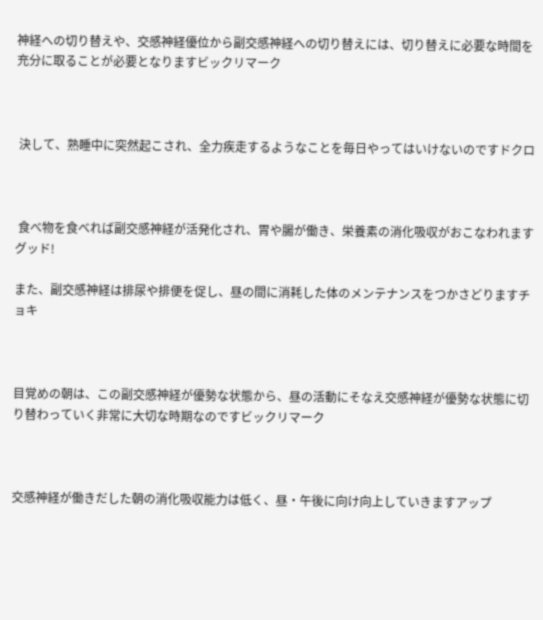神経への切り替えや、交感神経優位から副交感神経への切り替えには、切り替えに必要な時間を充分に取ることが必要となりますビックリマーク



 決して、熟睡中に突然起こされ、全力疾走するようなことを毎日やってはいけないのですドクロ



 食べ物を食べれば副交感神経が活発化され、胃や腸が働き、栄養素の消化吸収がおこなわれますグッド!

また、副交感神経は排尿や排便を促し、昼の間に消耗した体のメンテナンスをつかさどりますチョキ



目覚めの朝は、この副交感神経が優勢な状態から、昼の活動にそなえ交感神経が優勢な状態に切り替わっていく非常に大切な時期なのですビックリマーク



交感神経が働きだした朝の消化吸収能力は低く、昼・午後に向け向上していきますアップ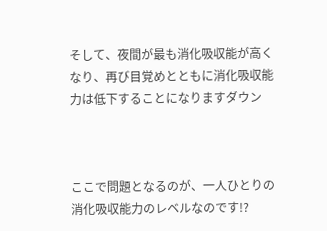そして、夜間が最も消化吸収能が高くなり、再び目覚めとともに消化吸収能力は低下することになりますダウン



ここで問題となるのが、一人ひとりの消化吸収能力のレベルなのです!?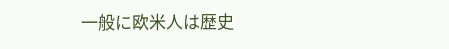一般に欧米人は歴史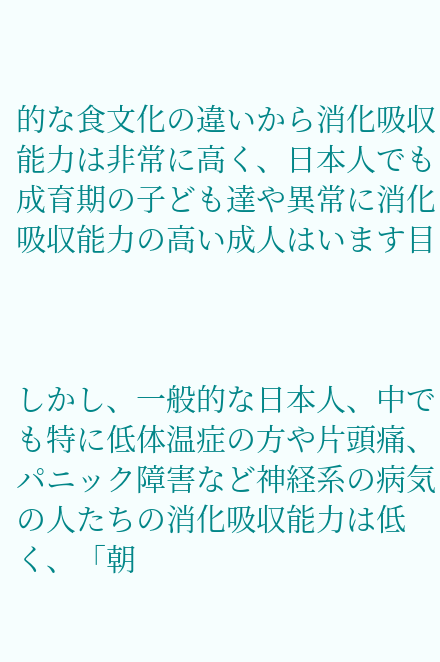的な食文化の違いから消化吸収能力は非常に高く、日本人でも成育期の子ども達や異常に消化吸収能力の高い成人はいます目



しかし、一般的な日本人、中でも特に低体温症の方や片頭痛、パニック障害など神経系の病気の人たちの消化吸収能力は低く、「朝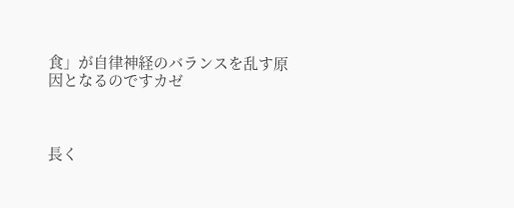食」が自律神経のバランスを乱す原因となるのですカゼ



長く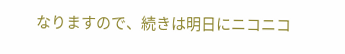なりますので、続きは明日にニコニコ